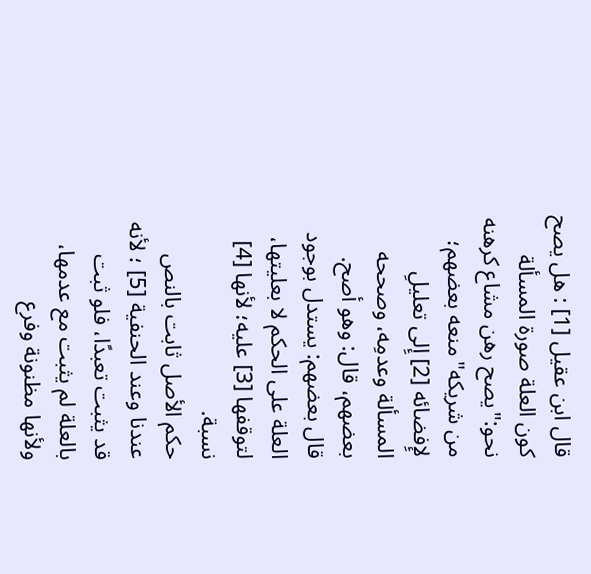قال ابن عقيل [1] : هل يصح كون العلة صورة المسألة نحو:"يصح رهن مشاع كرهنه من شريكه"منعه بعضهم؛ لإِفضائه [2] إِلى تعليلِ المسألة وعدمِه، وصححه بعضهم، قال: وهو أصح.
قال بعضهم: يستدل بوجود العلة على الحكم لا بعليتها، لتوقفها [3] عليه؛ لأنها [4] نسبة.
حكم الأصل ثابت بالنص عندنا وعند الحنفية [5] ؛ لأنه قد يثبت تعبدًا، فلو ثبت بالعلة لم يثبت مع عدمها، ولأنها مظنونة وفرع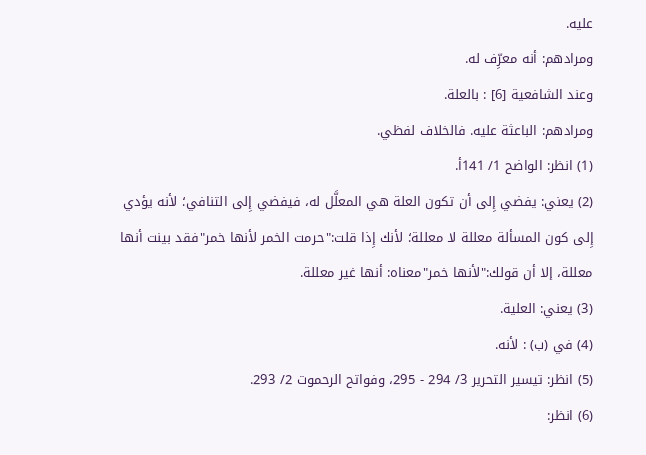عليه.
ومرادهم: أنه معرِّف له.
وعند الشافعية [6] : بالعلة.
ومرادهم: الباعثة عليه. فالخلاف لفظي.
(1) انظر: الواضح 1/ 141أ.
(2) يعني: يفضي إِلى أن تكون العلة هي المعلَّل له، فيفضي إِلى التنافي؛ لأنه يؤدي إِلى كون المسألة معللة لا معللة؛ لأنك إِذا قلت:"حرمت الخمر لأنها خمر"فقد بينت أنها معللة، إلا أن قولك:"لأنها خمر"معناه: أنها غير معللة.
(3) يعني: العلية.
(4) في (ب) : لأنه.
(5) انظر: تيسير التحرير 3/ 294 - 295، وفواتح الرحموت 2/ 293.
(6) انظر: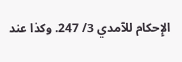الإِحكام للآمدي 3/ 247. وكذا عند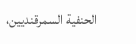الحنفية السمرقنديين،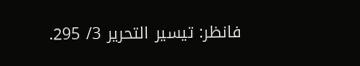فانظر: تيسير التحرير 3/ 295.